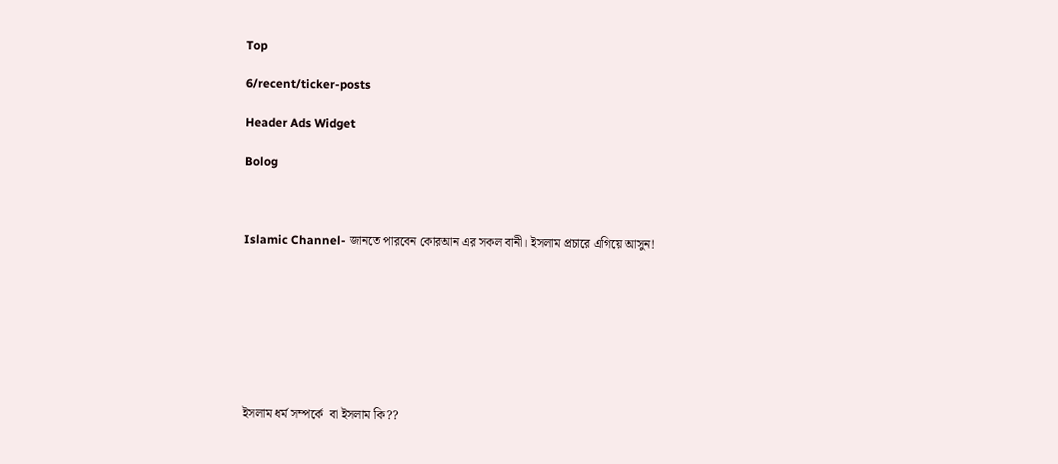Top

6/recent/ticker-posts

Header Ads Widget

Bolog



Islamic Channel- জানতে পারবেন কোরআন এর সকল বানী। ইসলাম প্রচারে এগিয়ে আসুন!








ইসলাম ধর্ম সম্পর্কে  বা ইসলাম কি??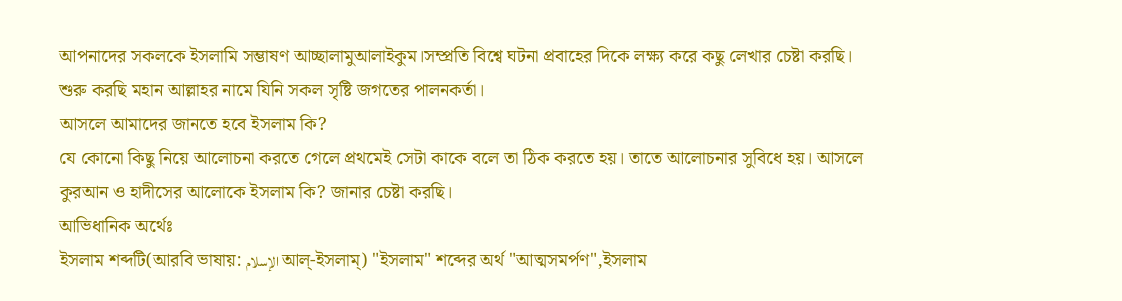আপনাদের সকলকে ইসলামি সম্ভাষণ আচ্ছালামুআলাইকুম।সম্প্রতি বিশ্বে ঘটনা প্রবাহের দিকে লক্ষ্য করে কছু লেখার চেষ্টা করছি। শুরু করছি মহান আল্লাহর নামে যিনি সকল সৃষ্টি জগতের পালনকর্তা।
আসলে আমাদের জানতে হবে ইসলাম কি?
যে কোনো কিছু নিয়ে আলোচনা করতে গেলে প্রথমেই সেটা কাকে বলে তা ঠিক করতে হয়। তাতে আলোচনার সুবিধে হয়। আসলে কুরআন ও হাদীসের আলোকে ইসলাম কি? জানার চেষ্টা করছি।
আভিধানিক অর্থেঃ
ইসলাম শব্দটি(আরবি ভাষায়: الإسلام আল্‌-ইসলাম্‌) "ইসলাম" শব্দের অর্থ "আত্মসমর্পণ",ইসলাম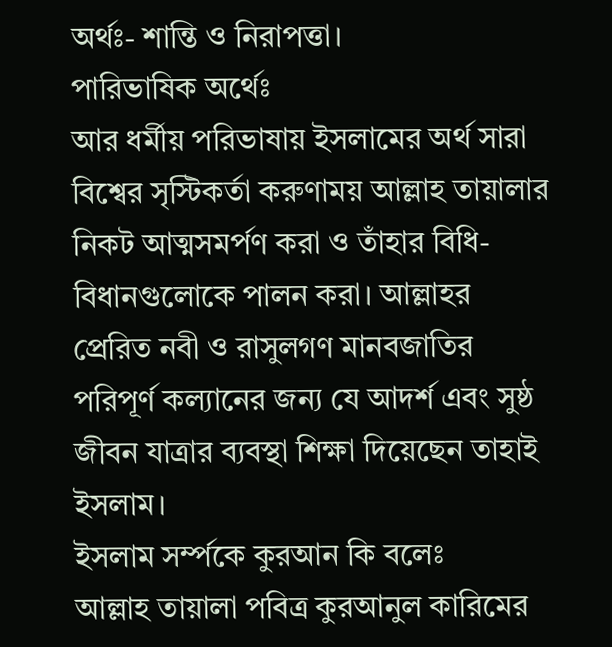অর্থঃ- শান্তি ও নিরাপত্তা।
পারিভাষিক অর্থেঃ
আর ধর্মীয় পরিভাষায় ইসলামের অর্থ সারা বিশ্বের সৃস্টিকর্তা করুণাময় আল্লাহ তায়ালার নিকট আত্মসমর্পণ করা ও তাঁহার বিধি-বিধানগুলোকে পালন করা। আল্লাহর প্রেরিত নবী ও রাসুলগণ মানবজাতির পরিপূর্ণ কল্যানের জন্য যে আদর্শ এবং সুষ্ঠ জীবন যাত্রার ব্যবস্থা শিক্ষা দিয়েছেন তাহাই ইসলাম।
ইসলাম সর্ম্পকে কুরআন কি বলেঃ
আল্লাহ তায়ালা পবিত্র কুরআনুল কারিমের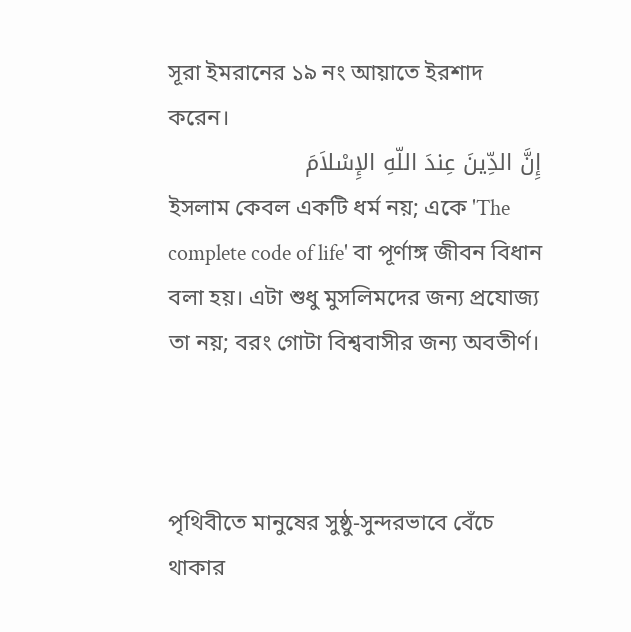সূরা ইমরানের ১৯ নং আয়াতে ইরশাদ করেন।
إِنَّ الدِّينَ عِندَ اللّهِ الإِسْلاَمَ
ইসলাম কেবল একটি ধর্ম নয়; একে 'The complete code of life' বা পূর্ণাঙ্গ জীবন বিধান বলা হয়। এটা শুধু মুসলিমদের জন্য প্রযোজ্য তা নয়; বরং গোটা বিশ্ববাসীর জন্য অবতীর্ণ।



পৃথিবীতে মানুষের সুষ্ঠু-সুন্দরভাবে বেঁচে থাকার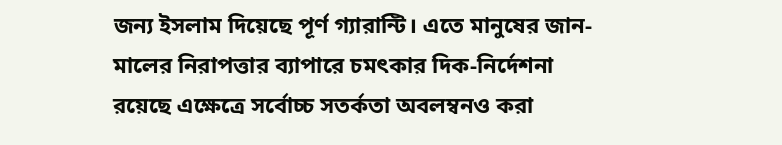জন্য ইসলাম দিয়েছে পূর্ণ গ্যারান্টি। এতে মানুষের জান-মালের নিরাপত্তার ব্যাপারে চমৎকার দিক-নির্দেশনা রয়েছে এক্ষেত্রে সর্বোচ্চ সতর্কতা অবলম্বনও করা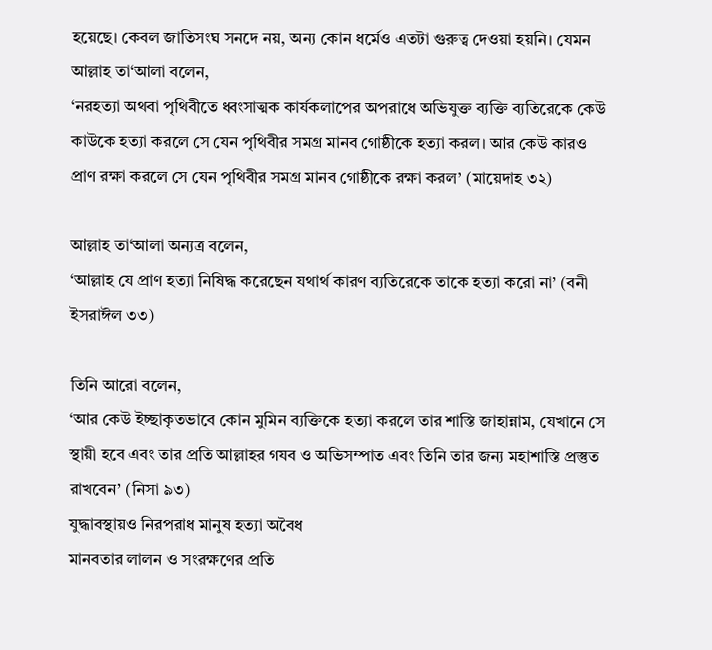হয়েছে। কেবল জাতিসংঘ সনদে নয়, অন্য কোন ধর্মেও এতটা গুরুত্ব দেওয়া হয়নি। যেমন আল্লাহ তা‘আলা বলেন,
‘নরহত্যা অথবা পৃথিবীতে ধ্বংসাত্মক কার্যকলাপের অপরাধে অভিযুক্ত ব্যক্তি ব্যতিরেকে কেউ কাউকে হত্যা করলে সে যেন পৃথিবীর সমগ্র মানব গোষ্ঠীকে হত্যা করল। আর কেউ কারও প্রাণ রক্ষা করলে সে যেন পৃথিবীর সমগ্র মানব গোষ্ঠীকে রক্ষা করল’ (মায়েদাহ ৩২)

আল্লাহ তা‘আলা অন্যত্র বলেন,
‘আল্লাহ যে প্রাণ হত্যা নিষিদ্ধ করেছেন যথার্থ কারণ ব্যতিরেকে তাকে হত্যা করো না’ (বনী ইসরাঈল ৩৩)

তিনি আরো বলেন,
‘আর কেউ ইচ্ছাকৃতভাবে কোন মুমিন ব্যক্তিকে হত্যা করলে তার শাস্তি জাহান্নাম, যেখানে সে স্থায়ী হবে এবং তার প্রতি আল্লাহর গযব ও অভিসম্পাত এবং তিনি তার জন্য মহাশাস্তি প্রস্তুত রাখবেন’ (নিসা ৯৩)
যুদ্ধাবস্থায়ও নিরপরাধ মানুষ হত্যা অবৈধ
মানবতার লালন ও সংরক্ষণের প্রতি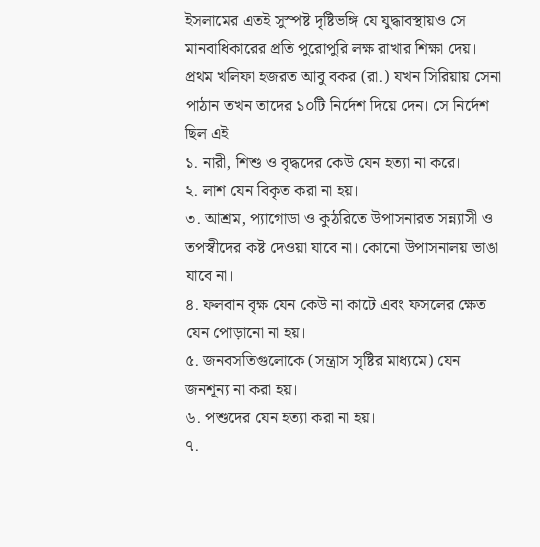ইসলামের এতই সুস্পষ্ট দৃষ্টিভঙ্গি যে যুদ্ধাবস্থায়ও সে মানবাধিকারের প্রতি পুরোপুরি লক্ষ রাখার শিক্ষা দেয়। প্রথম খলিফা হজরত আবু বকর (রা.) যখন সিরিয়ায় সেনা পাঠান তখন তাদের ১০টি নির্দেশ দিয়ে দেন। সে নির্দেশ ছিল এই
১. নারী, শিশু ও বৃদ্ধদের কেউ যেন হত্যা না করে।
২. লাশ যেন বিকৃত করা না হয়।
৩. আশ্রম, প্যাগোডা ও কুঠরিতে উপাসনারত সন্ন্যাসী ও তপস্বীদের কষ্ট দেওয়া যাবে না। কোনো উপাসনালয় ভাঙা যাবে না।
৪. ফলবান বৃক্ষ যেন কেউ না কাটে এবং ফসলের ক্ষেত যেন পোড়ানো না হয়।
৫. জনবসতিগুলোকে (সন্ত্রাস সৃষ্টির মাধ্যমে) যেন জনশূন্য না করা হয়।
৬. পশুদের যেন হত্যা করা না হয়।
৭.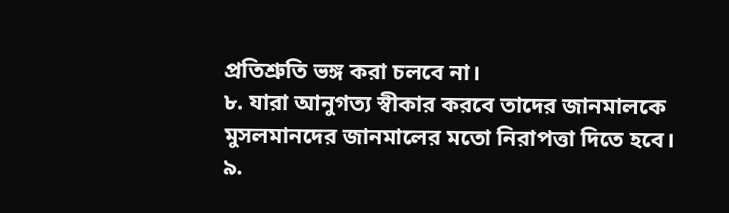প্রতিশ্রুতি ভঙ্গ করা চলবে না।
৮. যারা আনুগত্য স্বীকার করবে তাদের জানমালকে মুসলমানদের জানমালের মতো নিরাপত্তা দিতে হবে।
৯.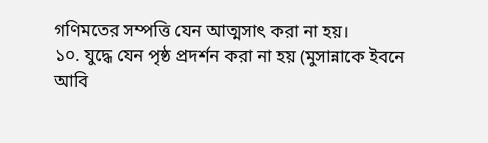গণিমতের সম্পত্তি যেন আত্মসাৎ করা না হয়।
১০. যুদ্ধে যেন পৃষ্ঠ প্রদর্শন করা না হয় (মুসান্নাকে ইবনে আবি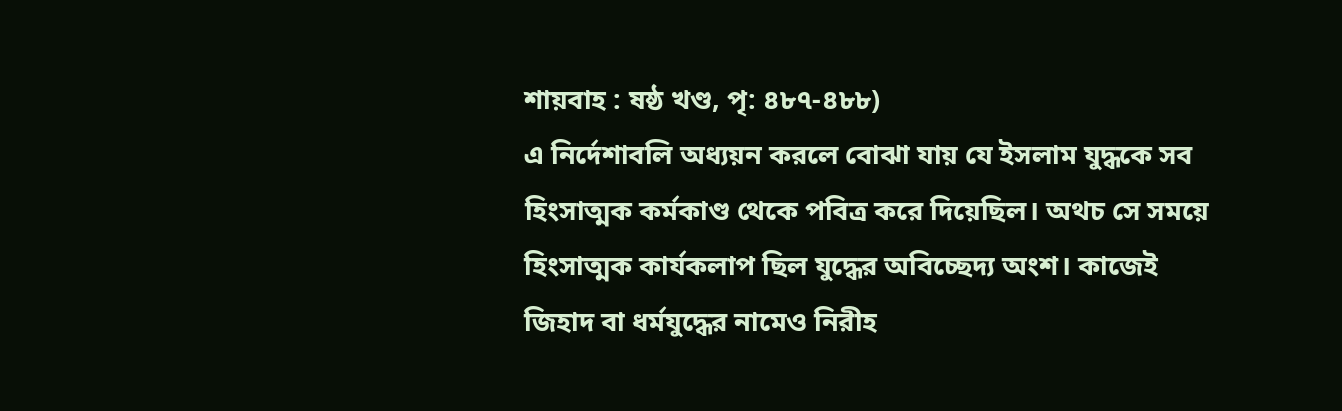শায়বাহ : ষষ্ঠ খণ্ড, পৃ: ৪৮৭-৪৮৮)
এ নির্দেশাবলি অধ্যয়ন করলে বোঝা যায় যে ইসলাম যুদ্ধকে সব হিংসাত্মক কর্মকাণ্ড থেকে পবিত্র করে দিয়েছিল। অথচ সে সময়ে হিংসাত্মক কার্যকলাপ ছিল যুদ্ধের অবিচ্ছেদ্য অংশ। কাজেই জিহাদ বা ধর্মযুদ্ধের নামেও নিরীহ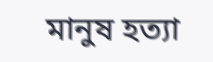মানুষ হত্যা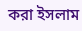করা ইসলাম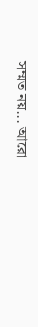সম্মত নয়... আরো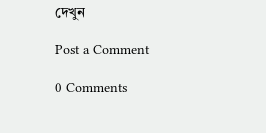দেখুন

Post a Comment

0 Comments